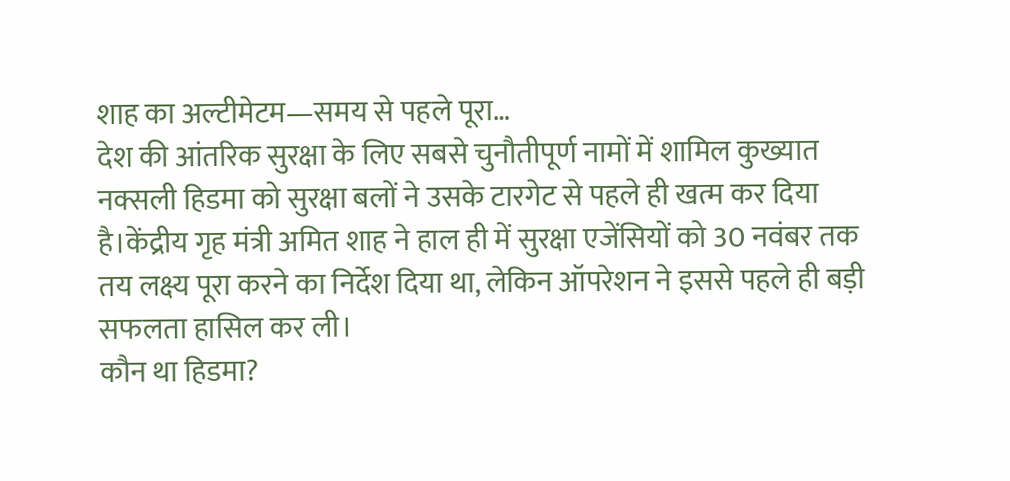शाह का अल्टीमेटम—समय से पहले पूरा…
देश की आंतरिक सुरक्षा के लिए सबसे चुनौतीपूर्ण नामों में शामिल कुख्यात नक्सली हिडमा को सुरक्षा बलों ने उसके टारगेट से पहले ही खत्म कर दिया है।केंद्रीय गृह मंत्री अमित शाह ने हाल ही में सुरक्षा एजेंसियों को 30 नवंबर तक तय लक्ष्य पूरा करने का निर्देश दिया था, लेकिन ऑपरेशन ने इससे पहले ही बड़ी सफलता हासिल कर ली।
कौन था हिडमा?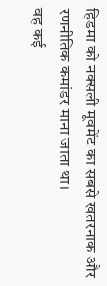हिडमा को नक्सली मूवमेंट का सबसे खतरनाक और रणनीतिक कमांडर माना जाता था।
वह कई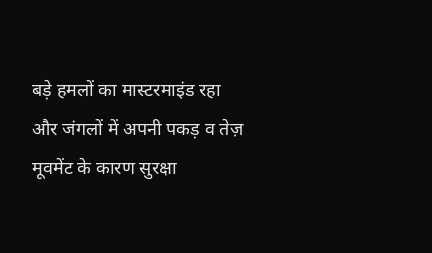बड़े हमलों का मास्टरमाइंड रहा और जंगलों में अपनी पकड़ व तेज़ मूवमेंट के कारण सुरक्षा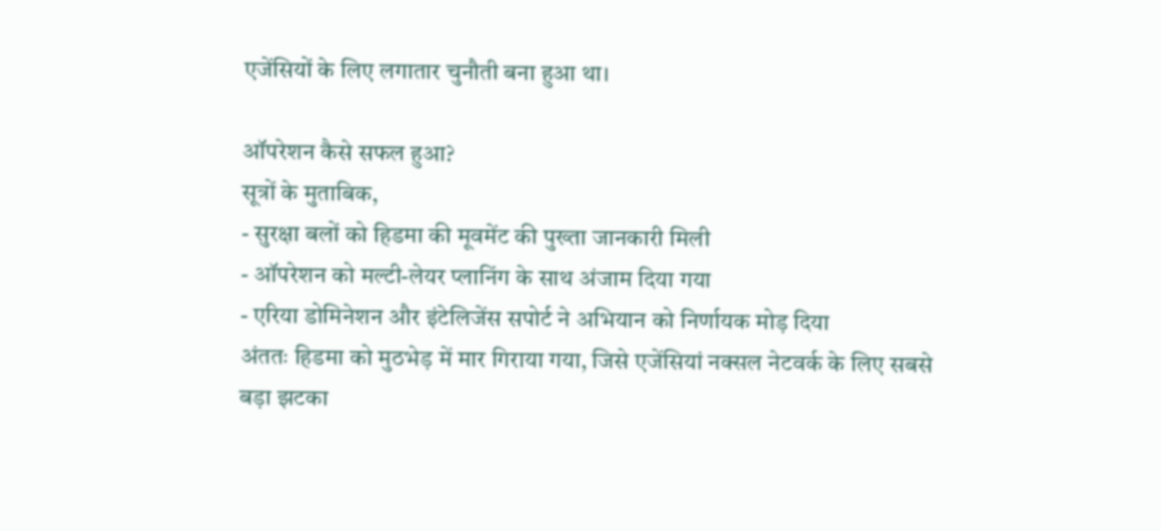एजेंसियों के लिए लगातार चुनौती बना हुआ था।

ऑपरेशन कैसे सफल हुआ?
सूत्रों के मुताबिक,
- सुरक्षा बलों को हिडमा की मूवमेंट की पुख्ता जानकारी मिली
- ऑपरेशन को मल्टी-लेयर प्लानिंग के साथ अंजाम दिया गया
- एरिया डोमिनेशन और इंटेलिजेंस सपोर्ट ने अभियान को निर्णायक मोड़ दिया
अंततः हिडमा को मुठभेड़ में मार गिराया गया, जिसे एजेंसियां नक्सल नेटवर्क के लिए सबसे बड़ा झटका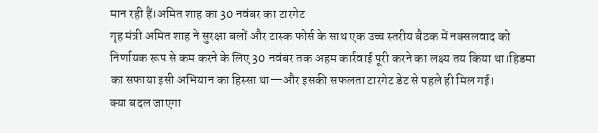मान रही हैं।अमित शाह का 30 नवंबर का टारगेट
गृह मंत्री अमित शाह ने सुरक्षा बलों और टास्क फोर्स के साथ एक उच्च स्तरीय बैठक में नक्सलवाद को निर्णायक रूप से कम करने के लिए 30 नवंबर तक अहम कार्रवाई पूरी करने का लक्ष्य तय किया था।हिडमा का सफाया इसी अभियान का हिस्सा था—और इसकी सफलता टारगेट डेट से पहले ही मिल गई।
क्या बदल जाएगा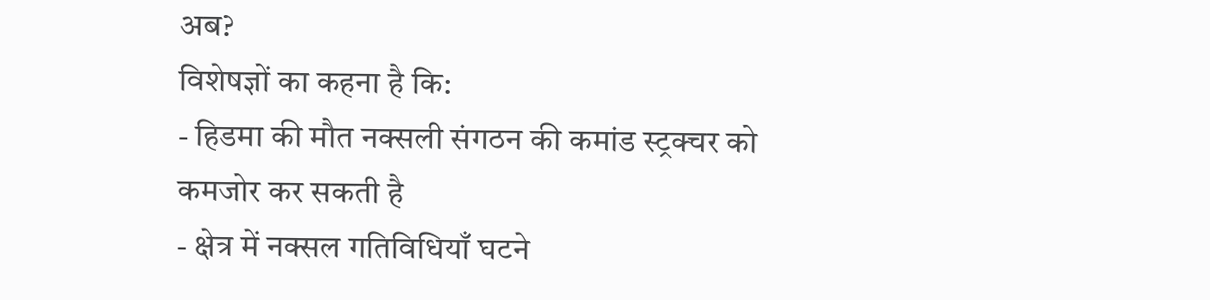अब?
विशेषज्ञों का कहना है कि:
- हिडमा की मौत नक्सली संगठन की कमांड स्ट्रक्चर को कमजोर कर सकती है
- क्षेत्र में नक्सल गतिविधियाँ घटने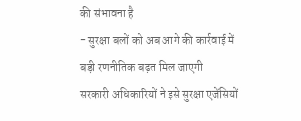की संभावना है
- सुरक्षा बलों को अब आगे की कार्रवाई में बड़ी रणनीतिक बढ़त मिल जाएगी
सरकारी अधिकारियों ने इसे सुरक्षा एजेंसियों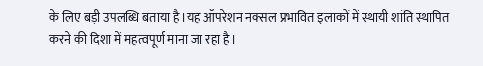के लिए बड़ी उपलब्धि बताया है।यह ऑपरेशन नक्सल प्रभावित इलाकों में स्थायी शांति स्थापित करने की दिशा में महत्वपूर्ण माना जा रहा है।